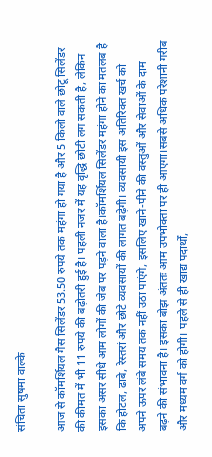संचिता सुषमा वाल्के

आज से कॉमर्शियल गैस सिलेंडर 53.50 रुपये तक महंगा हो गया है और 5 किलो वाले छोटू सिलेंडर की कीमत में भी 11 रुपये की बढ़ोतरी हुई है। पहली नजर में यह वृद्धि छोटी लग सकती है, लेकिन इसका असर सीधे आम लोगों की जेब पर पड़ने वाला है।कॉमर्शियल सिलेंडर महंगा होने का मतलब है कि होटल, ढाबे, रेस्तरां और छोटे व्यवसायों की लागत बढ़ेगी। व्यवसायी इस अतिरिक्त खर्च को अपने ऊपर लंबे समय तक नहीं उठा पाएंगे, इसलिए खाने-पीने की वस्तुओं और सेवाओं के दाम बढ़ने की संभावना है। इसका बोझ अंततः आम उपभोक्ता पर ही आएगा।सबसे अधिक परेशानी गरीब और मध्यम वर्ग को होगी। पहले से ही खाद्य पदार्थों,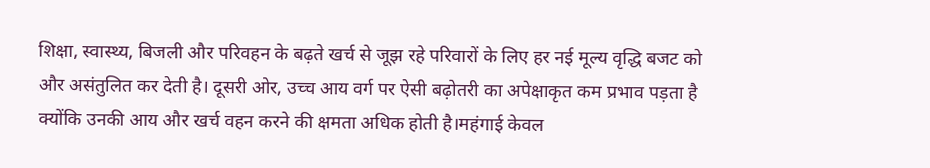शिक्षा, स्वास्थ्य, बिजली और परिवहन के बढ़ते खर्च से जूझ रहे परिवारों के लिए हर नई मूल्य वृद्धि बजट को और असंतुलित कर देती है। दूसरी ओर, उच्च आय वर्ग पर ऐसी बढ़ोतरी का अपेक्षाकृत कम प्रभाव पड़ता है क्योंकि उनकी आय और खर्च वहन करने की क्षमता अधिक होती है।महंगाई केवल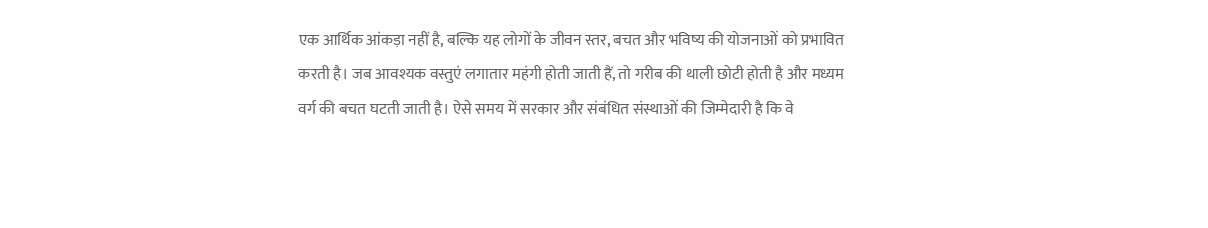एक आर्थिक आंकड़ा नहीं है, बल्कि यह लोगों के जीवन स्तर, बचत और भविष्य की योजनाओं को प्रभावित करती है। जब आवश्यक वस्तुएं लगातार महंगी होती जाती हैं, तो गरीब की थाली छोटी होती है और मध्यम वर्ग की बचत घटती जाती है। ऐसे समय में सरकार और संबंधित संस्थाओं की जिम्मेदारी है कि वे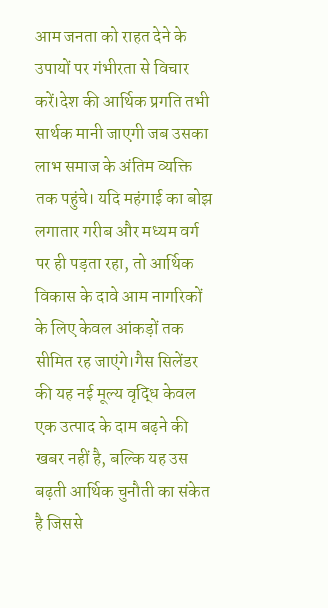आम जनता को राहत देने के उपायों पर गंभीरता से विचार करें।देश की आर्थिक प्रगति तभी सार्थक मानी जाएगी जब उसका लाभ समाज के अंतिम व्यक्ति तक पहुंचे। यदि महंगाई का बोझ लगातार गरीब और मध्यम वर्ग पर ही पड़ता रहा, तो आर्थिक विकास के दावे आम नागरिकों के लिए केवल आंकड़ों तक सीमित रह जाएंगे।गैस सिलेंडर की यह नई मूल्य वृद्धि केवल एक उत्पाद के दाम बढ़ने की खबर नहीं है, बल्कि यह उस बढ़ती आर्थिक चुनौती का संकेत है जिससे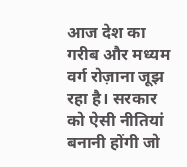आज देश का गरीब और मध्यम वर्ग रोज़ाना जूझ रहा है। सरकार को ऐसी नीतियां बनानी होंगी जो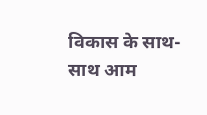विकास के साथ-साथ आम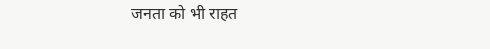जनता को भी राहत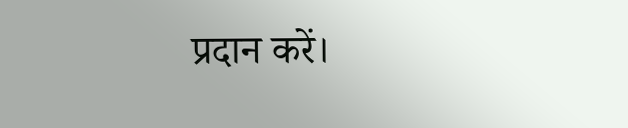प्रदान करें।